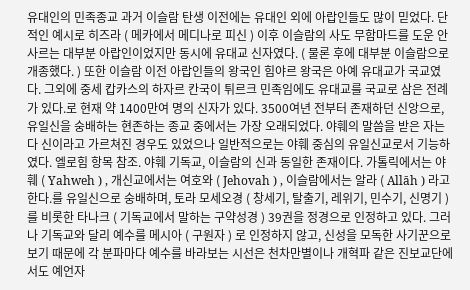유대인의 민족종교 과거 이슬람 탄생 이전에는 유대인 외에 아랍인들도 많이 믿었다. 단적인 예시로 히즈라 ( 메카에서 메디나로 피신 ) 이후 이슬람의 사도 무함마드를 도운 안사르는 대부분 아랍인이었지만 동시에 유대교 신자였다. ( 물론 후에 대부분 이슬람으로 개종했다. ) 또한 이슬람 이전 아랍인들의 왕국인 힘야르 왕국은 아예 유대교가 국교였다. 그외에 중세 캅카스의 하자르 칸국이 튀르크 민족임에도 유대교를 국교로 삼은 전례가 있다.로 현재 약 1400만여 명의 신자가 있다. 3500여년 전부터 존재하던 신앙으로, 유일신을 숭배하는 현존하는 종교 중에서는 가장 오래되었다. 야훼의 말씀을 받은 자는 다 신이라고 가르쳐진 경우도 있었으나 일반적으로는 야훼 중심의 유일신교로서 기능하였다. 엘로힘 항목 참조. 야훼 기독교, 이슬람의 신과 동일한 존재이다. 가톨릭에서는 야훼 ( Yahweh ) , 개신교에서는 여호와 ( Jehovah ) , 이슬람에서는 알라 ( Allāh ) 라고 한다.를 유일신으로 숭배하며, 토라 모세오경 ( 창세기, 탈출기, 레위기, 민수기, 신명기 ) 를 비롯한 타나크 ( 기독교에서 말하는 구약성경 ) 39권을 정경으로 인정하고 있다. 그러나 기독교와 달리 예수를 메시아 ( 구원자 ) 로 인정하지 않고, 신성을 모독한 사기꾼으로 보기 때문에 각 분파마다 예수를 바라보는 시선은 천차만별이나 개혁파 같은 진보교단에서도 예언자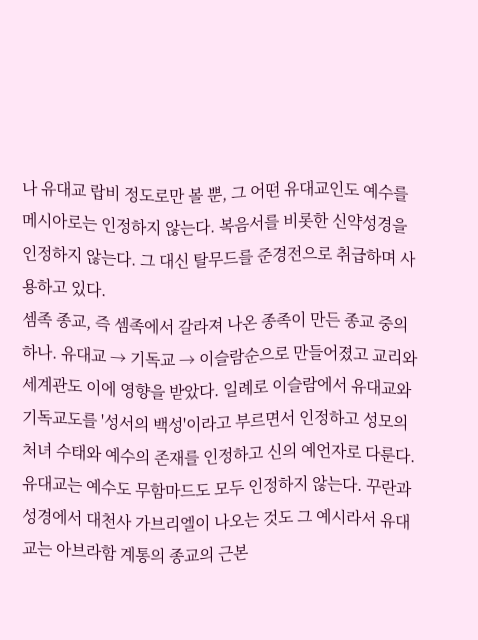나 유대교 랍비 정도로만 볼 뿐, 그 어떤 유대교인도 예수를 메시아로는 인정하지 않는다. 복음서를 비롯한 신약성경을 인정하지 않는다. 그 대신 탈무드를 준경전으로 취급하며 사용하고 있다.
셈족 종교, 즉 셈족에서 갈라져 나온 종족이 만든 종교 중의 하나. 유대교 → 기독교 → 이슬람순으로 만들어졌고 교리와 세계관도 이에 영향을 받았다. 일례로 이슬람에서 유대교와 기독교도를 '성서의 백성'이라고 부르면서 인정하고 성모의 처녀 수태와 예수의 존재를 인정하고 신의 예언자로 다룬다. 유대교는 예수도 무함마드도 모두 인정하지 않는다. 꾸란과 성경에서 대천사 가브리엘이 나오는 것도 그 예시라서 유대교는 아브라함 계통의 종교의 근본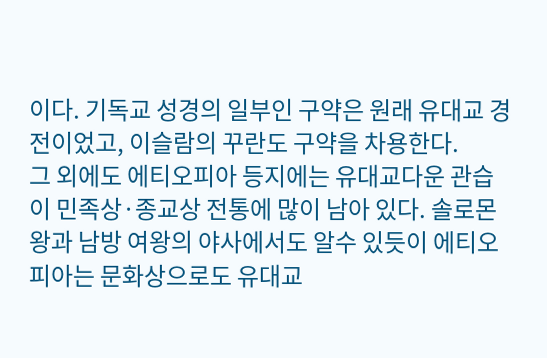이다. 기독교 성경의 일부인 구약은 원래 유대교 경전이었고, 이슬람의 꾸란도 구약을 차용한다.
그 외에도 에티오피아 등지에는 유대교다운 관습이 민족상·종교상 전통에 많이 남아 있다. 솔로몬 왕과 남방 여왕의 야사에서도 알수 있듯이 에티오피아는 문화상으로도 유대교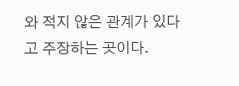와 적지 않은 관계가 있다고 주장하는 곳이다.